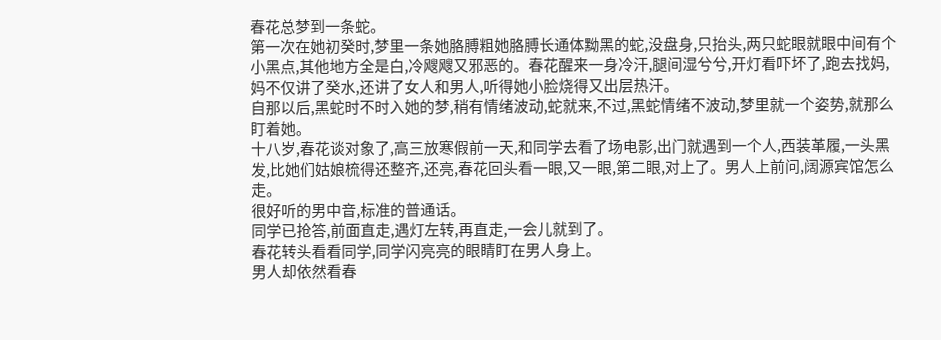春花总梦到一条蛇。
第一次在她初癸时,梦里一条她胳膊粗她胳膊长通体黝黑的蛇,没盘身,只抬头,两只蛇眼就眼中间有个小黑点,其他地方全是白,冷飕飕又邪恶的。春花醒来一身冷汗,腿间湿兮兮,开灯看吓坏了,跑去找妈,妈不仅讲了癸水,还讲了女人和男人,听得她小脸烧得又出层热汗。
自那以后,黑蛇时不时入她的梦,稍有情绪波动,蛇就来,不过,黑蛇情绪不波动,梦里就一个姿势,就那么盯着她。
十八岁,春花谈对象了,高三放寒假前一天,和同学去看了场电影,出门就遇到一个人,西装革履,一头黑发,比她们姑娘梳得还整齐,还亮,春花回头看一眼,又一眼,第二眼,对上了。男人上前问,阔源宾馆怎么走。
很好听的男中音,标准的普通话。
同学已抢答,前面直走,遇灯左转,再直走,一会儿就到了。
春花转头看看同学,同学闪亮亮的眼睛盯在男人身上。
男人却依然看春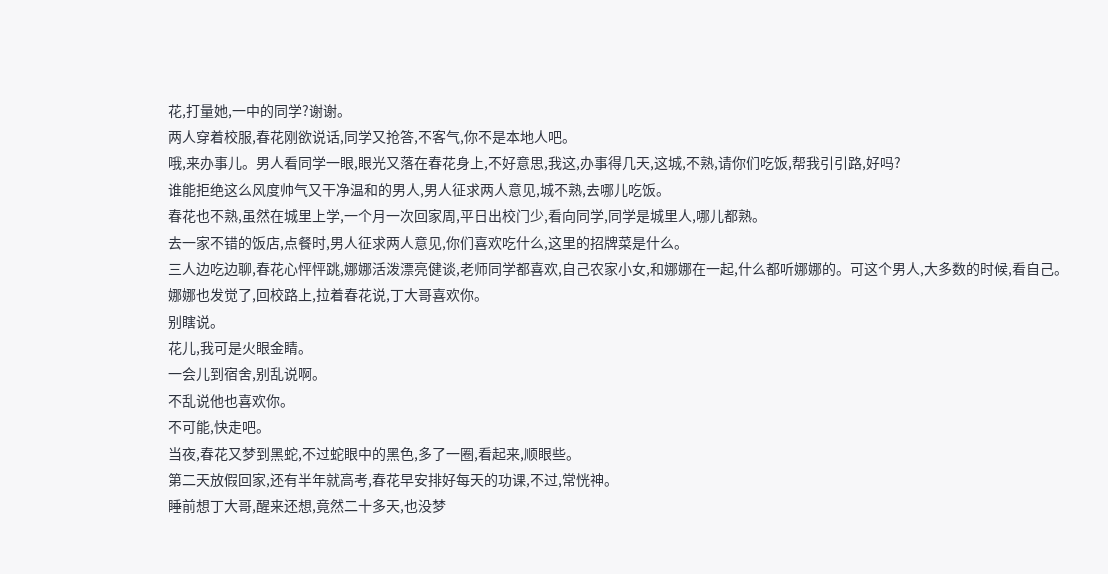花,打量她,一中的同学?谢谢。
两人穿着校服,春花刚欲说话,同学又抢答,不客气,你不是本地人吧。
哦,来办事儿。男人看同学一眼,眼光又落在春花身上,不好意思,我这,办事得几天,这城,不熟,请你们吃饭,帮我引引路,好吗?
谁能拒绝这么风度帅气又干净温和的男人,男人征求两人意见,城不熟,去哪儿吃饭。
春花也不熟,虽然在城里上学,一个月一次回家周,平日出校门少,看向同学,同学是城里人,哪儿都熟。
去一家不错的饭店,点餐时,男人征求两人意见,你们喜欢吃什么,这里的招牌菜是什么。
三人边吃边聊,春花心怦怦跳,娜娜活泼漂亮健谈,老师同学都喜欢,自己农家小女,和娜娜在一起,什么都听娜娜的。可这个男人,大多数的时候,看自己。
娜娜也发觉了,回校路上,拉着春花说,丁大哥喜欢你。
别瞎说。
花儿,我可是火眼金睛。
一会儿到宿舍,别乱说啊。
不乱说他也喜欢你。
不可能,快走吧。
当夜,春花又梦到黑蛇,不过蛇眼中的黑色,多了一圈,看起来,顺眼些。
第二天放假回家,还有半年就高考,春花早安排好每天的功课,不过,常恍神。
睡前想丁大哥,醒来还想,竟然二十多天,也没梦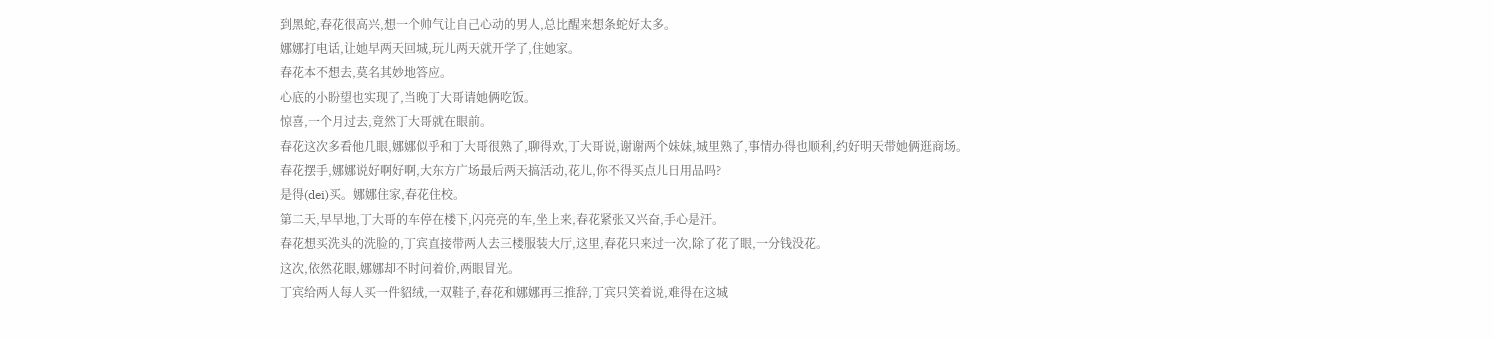到黑蛇,春花很高兴,想一个帅气让自己心动的男人,总比醒来想条蛇好太多。
娜娜打电话,让她早两天回城,玩儿两天就开学了,住她家。
春花本不想去,莫名其妙地答应。
心底的小盼望也实现了,当晚丁大哥请她俩吃饭。
惊喜,一个月过去,竟然丁大哥就在眼前。
春花这次多看他几眼,娜娜似乎和丁大哥很熟了,聊得欢,丁大哥说,谢谢两个妹妹,城里熟了,事情办得也顺利,约好明天带她俩逛商场。
春花摆手,娜娜说好啊好啊,大东方广场最后两天搞活动,花儿,你不得买点儿日用品吗?
是得(dei)买。娜娜住家,春花住校。
第二天,早早地,丁大哥的车停在楼下,闪亮亮的车,坐上来,春花紧张又兴奋,手心是汗。
春花想买洗头的洗脸的,丁宾直接带两人去三楼服装大厅,这里,春花只来过一次,除了花了眼,一分钱没花。
这次,依然花眼,娜娜却不时问着价,两眼冒光。
丁宾给两人每人买一件貂绒,一双鞋子,春花和娜娜再三推辞,丁宾只笑着说,难得在这城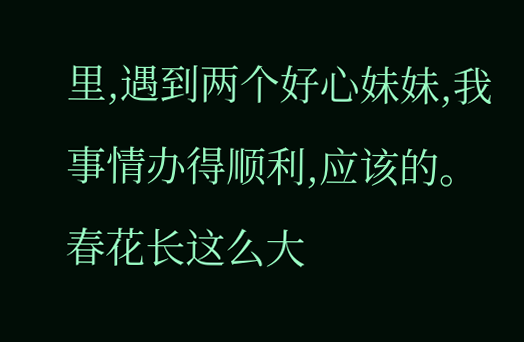里,遇到两个好心妹妹,我事情办得顺利,应该的。
春花长这么大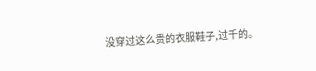没穿过这么贵的衣服鞋子,过千的。